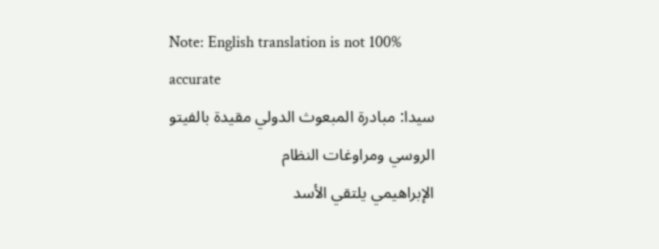Note: English translation is not 100% accurate
سيدا: مبادرة المبعوث الدولي مقيدة بالفيتو الروسي ومراوغات النظام
الإبراهيمي يلتقي الأسد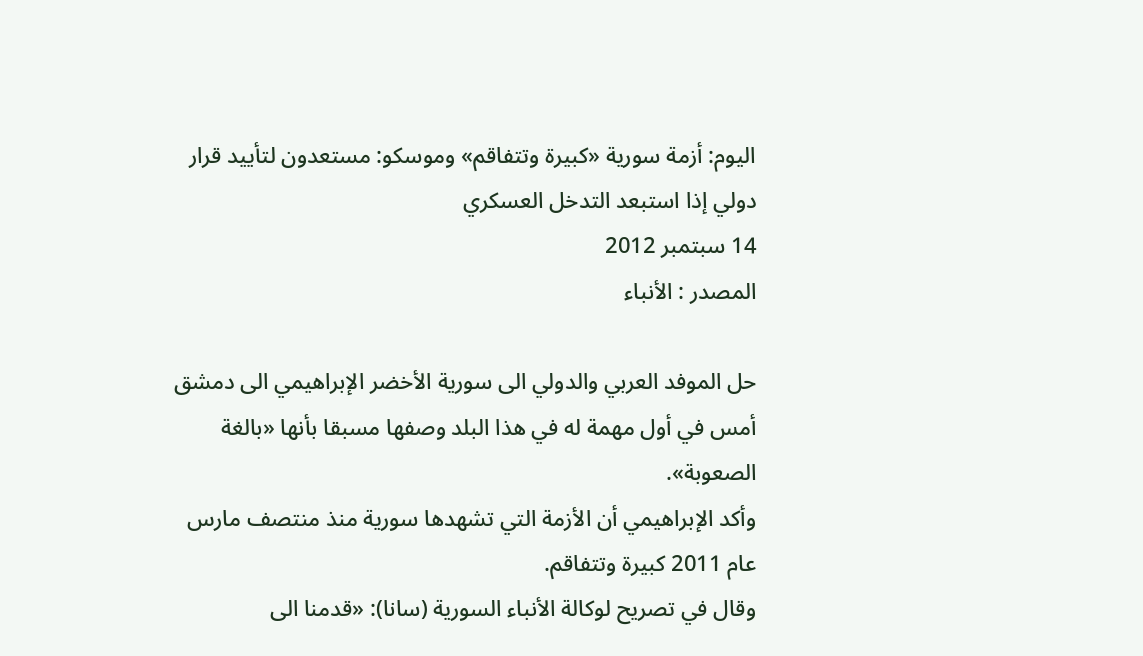اليوم: أزمة سورية «كبيرة وتتفاقم» وموسكو: مستعدون لتأييد قرار دولي إذا استبعد التدخل العسكري
14 سبتمبر 2012
المصدر : الأنباء

حل الموفد العربي والدولي الى سورية الأخضر الإبراهيمي الى دمشق أمس في أول مهمة له في هذا البلد وصفها مسبقا بأنها «بالغة الصعوبة».
وأكد الإبراهيمي أن الأزمة التي تشهدها سورية منذ منتصف مارس عام 2011 كبيرة وتتفاقم.
وقال في تصريح لوكالة الأنباء السورية (سانا): «قدمنا الى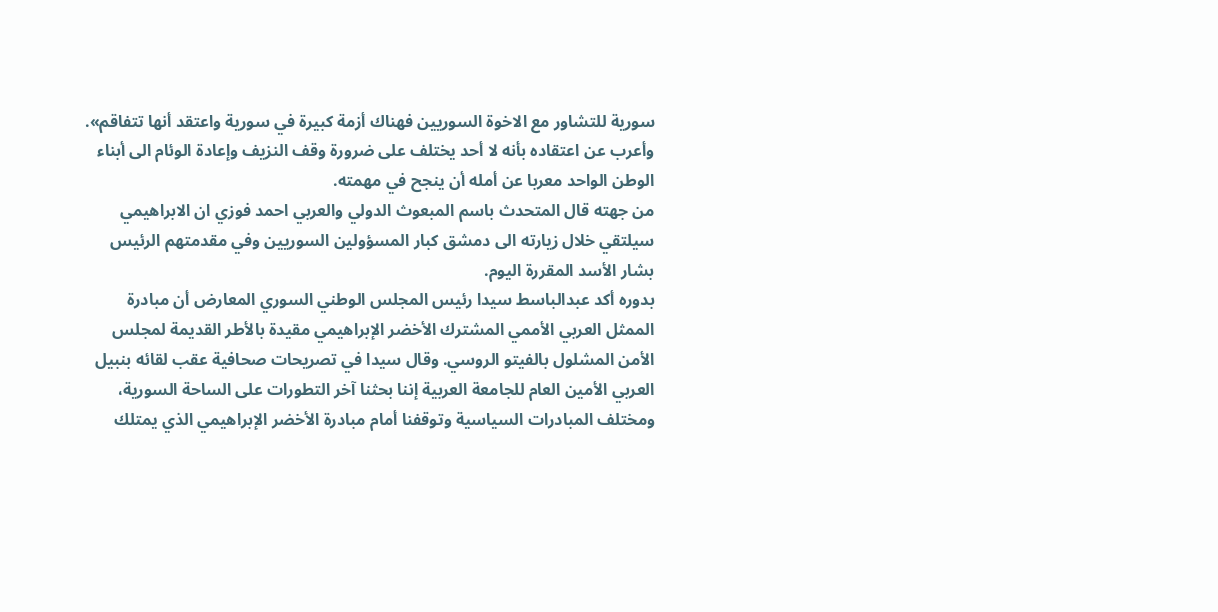سورية للتشاور مع الاخوة السوريين فهناك أزمة كبيرة في سورية واعتقد أنها تتفاقم».
وأعرب عن اعتقاده بأنه لا أحد يختلف على ضرورة وقف النزيف وإعادة الوئام الى أبناء الوطن الواحد معربا عن أمله أن ينجح في مهمته.
من جهته قال المتحدث باسم المبعوث الدولي والعربي احمد فوزي ان الابراهيمي سيلتقي خلال زيارته الى دمشق كبار المسؤولين السوريين وفي مقدمتهم الرئيس بشار الأسد المقررة اليوم.
بدوره أكد عبدالباسط سيدا رئيس المجلس الوطني السوري المعارض أن مبادرة الممثل العربي الأممي المشترك الأخضر الإبراهيمي مقيدة بالأطر القديمة لمجلس الأمن المشلول بالفيتو الروسي. وقال سيدا في تصريحات صحافية عقب لقائه بنبيل العربي الأمين العام للجامعة العربية إننا بحثنا آخر التطورات على الساحة السورية، ومختلف المبادرات السياسية وتوقفنا أمام مبادرة الأخضر الإبراهيمي الذي يمتلك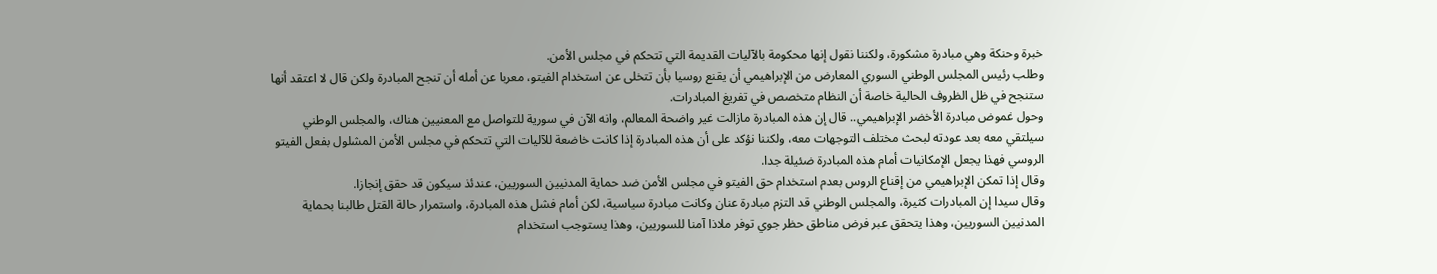خبرة وحنكة وهي مبادرة مشكورة، ولكننا نقول إنها محكومة بالآليات القديمة التي تتحكم في مجلس الأمن.
وطلب رئيس المجلس الوطني السوري المعارض من الإبراهيمي أن يقنع روسيا بأن تتخلى عن استخدام الفيتو، معربا عن أمله أن تنجح المبادرة ولكن قال لا اعتقد أنها ستنجح في ظل الظروف الحالية خاصة أن النظام متخصص في تفريغ المبادرات.
وحول غموض مبادرة الأخضر الإبراهيمي.. قال إن هذه المبادرة مازالت غير واضحة المعالم، وانه الآن في سورية للتواصل مع المعنيين هناك، والمجلس الوطني سيلتقي معه بعد عودته لبحث مختلف التوجهات معه، ولكننا نؤكد على أن هذه المبادرة إذا كانت خاضعة للآليات التي تتحكم في مجلس الأمن المشلول بفعل الفيتو الروسي فهذا يجعل الإمكانيات أمام هذه المبادرة ضئيلة جدا.
وقال إذا تمكن الإبراهيمي من إقناع الروس بعدم استخدام حق الفيتو في مجلس الأمن ضد حماية المدنيين السوريين، عندئذ سيكون قد حقق إنجازا.
وقال سيدا إن المبادرات كثيرة، والمجلس الوطني قد التزم مبادرة عنان وكانت مبادرة سياسية، لكن أمام فشل هذه المبادرة، واستمرار حالة القتل طالبنا بحماية المدنيين السوريين، وهذا يتحقق عبر فرض مناطق حظر جوي توفر ملاذا آمنا للسوريين، وهذا يستوجب استخدام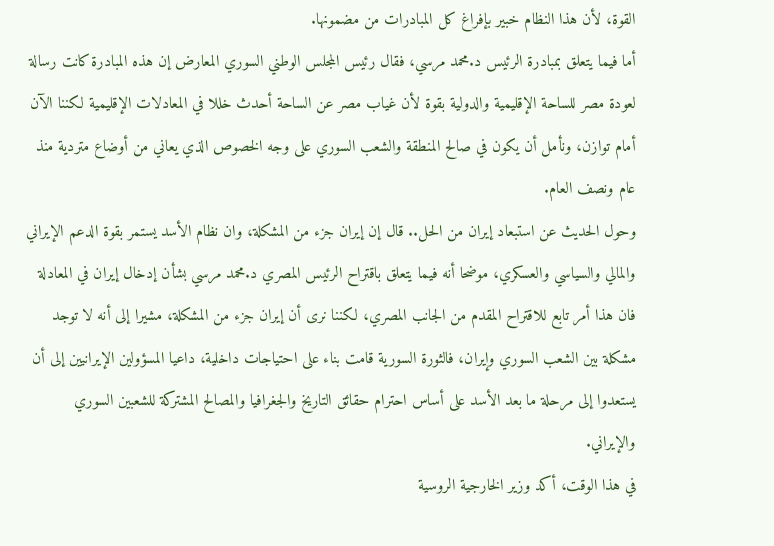القوة، لأن هذا النظام خبير بإفراغ كل المبادرات من مضمونها.
أما فيما يتعلق بمبادرة الرئيس د.محمد مرسي، فقال رئيس المجلس الوطني السوري المعارض إن هذه المبادرة كانت رسالة لعودة مصر للساحة الإقليمية والدولية بقوة لأن غياب مصر عن الساحة أحدث خللا في المعادلات الإقليمية لكننا الآن أمام توازن، ونأمل أن يكون في صالح المنطقة والشعب السوري على وجه الخصوص الذي يعاني من أوضاع متردية منذ عام ونصف العام.
وحول الحديث عن استبعاد إيران من الحل.. قال إن إيران جزء من المشكلة، وان نظام الأسد يستمر بقوة الدعم الإيراني والمالي والسياسي والعسكري، موضحا أنه فيما يتعلق باقتراح الرئيس المصري د.محمد مرسي بشأن إدخال إيران في المعادلة فان هذا أمر تابع للاقتراح المقدم من الجانب المصري، لكننا نرى أن إيران جزء من المشكلة، مشيرا إلى أنه لا توجد مشكلة بين الشعب السوري وإيران، فالثورة السورية قامت بناء على احتياجات داخلية، داعيا المسؤولين الإيرانيين إلى أن يستعدوا إلى مرحلة ما بعد الأسد على أساس احترام حقائق التاريخ والجغرافيا والمصالح المشتركة للشعبين السوري والإيراني.
في هذا الوقت، أكد وزير الخارجية الروسية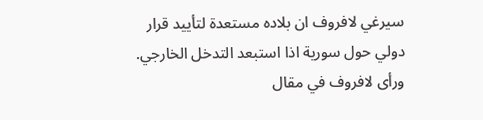سيرغي لافروف ان بلاده مستعدة لتأييد قرار دولي حول سورية اذا استبعد التدخل الخارجي.
ورأى لافروف في مقال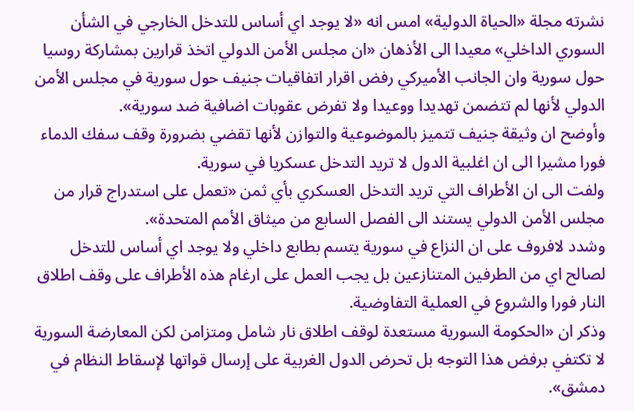نشرته مجلة «الحياة الدولية» امس انه «لا يوجد اي أساس للتدخل الخارجي في الشأن السوري الداخلي» معيدا الى الأذهان «ان مجلس الأمن الدولي اتخذ قرارين بمشاركة روسيا حول سورية وان الجانب الأميركي رفض اقرار اتفاقيات جنيف حول سورية في مجلس الأمن الدولي لأنها لم تتضمن تهديدا ووعيدا ولا تفرض عقوبات اضافية ضد سورية».
وأوضح ان وثيقة جنيف تتميز بالموضوعية والتوازن لأنها تقضي بضرورة وقف سفك الدماء فورا مشيرا الى ان اغلبية الدول لا تريد التدخل عسكريا في سورية.
ولفت الى ان الأطراف التي تريد التدخل العسكري بأي ثمن «تعمل على استدراج قرار من مجلس الأمن الدولي يستند الى الفصل السابع من ميثاق الأمم المتحدة».
وشدد لافروف على ان النزاع في سورية يتسم بطابع داخلي ولا يوجد اي أساس للتدخل لصالح اي من الطرفين المتنازعين بل يجب العمل على ارغام هذه الأطراف على وقف اطلاق النار فورا والشروع في العملية التفاوضية.
وذكر ان «الحكومة السورية مستعدة لوقف اطلاق نار شامل ومتزامن لكن المعارضة السورية لا تكتفي برفض هذا التوجه بل تحرض الدول الغربية على إرسال قواتها لإسقاط النظام في دمشق».